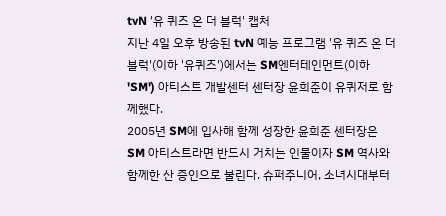tvN '유 퀴즈 온 더 블럭' 캡처
지난 4일 오후 방송된 tvN 예능 프로그램 '유 퀴즈 온 더 블럭'(이하 '유퀴즈')에서는 SM엔터테인먼트(이하 'SM') 아티스트 개발센터 센터장 윤희준이 유퀴저로 함께했다.
2005년 SM에 입사해 함께 성장한 윤희준 센터장은 SM 아티스트라면 반드시 거치는 인물이자 SM 역사와 함께한 산 증인으로 불린다. 슈퍼주니어, 소녀시대부터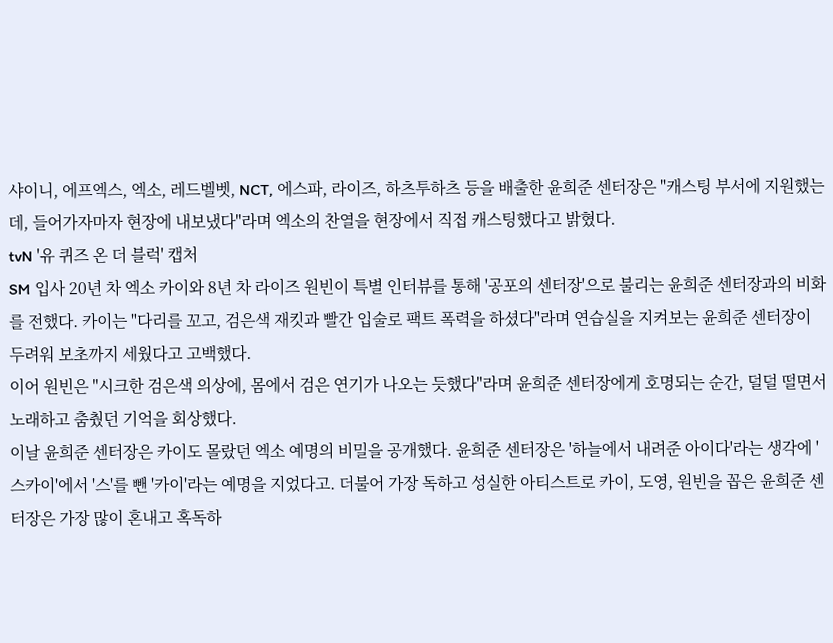샤이니, 에프엑스, 엑소, 레드벨벳, NCT, 에스파, 라이즈, 하츠투하츠 등을 배출한 윤희준 센터장은 "캐스팅 부서에 지원했는데, 들어가자마자 현장에 내보냈다"라며 엑소의 찬열을 현장에서 직접 캐스팅했다고 밝혔다.
tvN '유 퀴즈 온 더 블럭' 캡처
SM 입사 20년 차 엑소 카이와 8년 차 라이즈 원빈이 특별 인터뷰를 통해 '공포의 센터장'으로 불리는 윤희준 센터장과의 비화를 전했다. 카이는 "다리를 꼬고, 검은색 재킷과 빨간 입술로 팩트 폭력을 하셨다"라며 연습실을 지켜보는 윤희준 센터장이 두려워 보초까지 세웠다고 고백했다.
이어 원빈은 "시크한 검은색 의상에, 몸에서 검은 연기가 나오는 듯했다"라며 윤희준 센터장에게 호명되는 순간, 덜덜 떨면서 노래하고 춤췄던 기억을 회상했다.
이날 윤희준 센터장은 카이도 몰랐던 엑소 예명의 비밀을 공개했다. 윤희준 센터장은 '하늘에서 내려준 아이다'라는 생각에 '스카이'에서 '스'를 뺀 '카이'라는 예명을 지었다고. 더불어 가장 독하고 성실한 아티스트로 카이, 도영, 원빈을 꼽은 윤희준 센터장은 가장 많이 혼내고 혹독하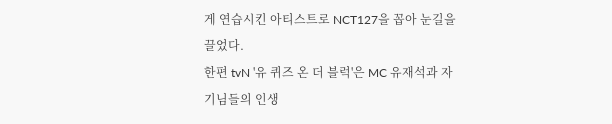게 연습시킨 아티스트로 NCT127을 꼽아 눈길을 끌었다.
한편 tvN '유 퀴즈 온 더 블럭'은 MC 유재석과 자기님들의 인생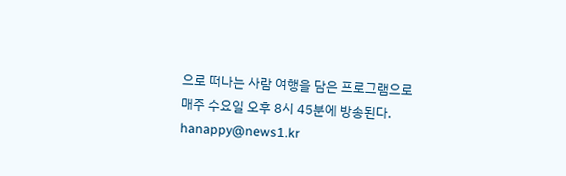으로 떠나는 사람 여행을 담은 프로그램으로 매주 수요일 오후 8시 45분에 방송된다.
hanappy@news1.kr